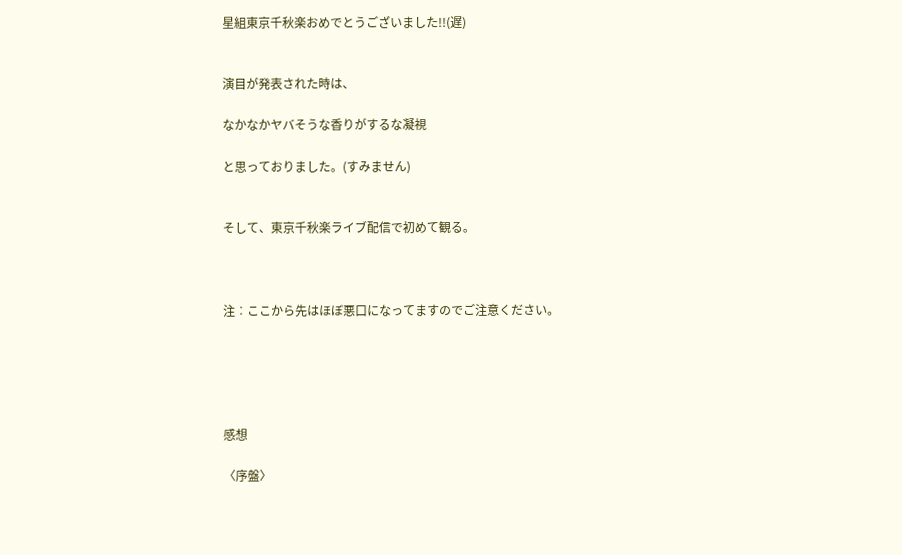星組東京千秋楽おめでとうございました!!(遅)


演目が発表された時は、

なかなかヤバそうな香りがするな凝視

と思っておりました。(すみません)


そして、東京千秋楽ライブ配信で初めて観る。



注︰ここから先はほぼ悪口になってますのでご注意ください。





感想

〈序盤〉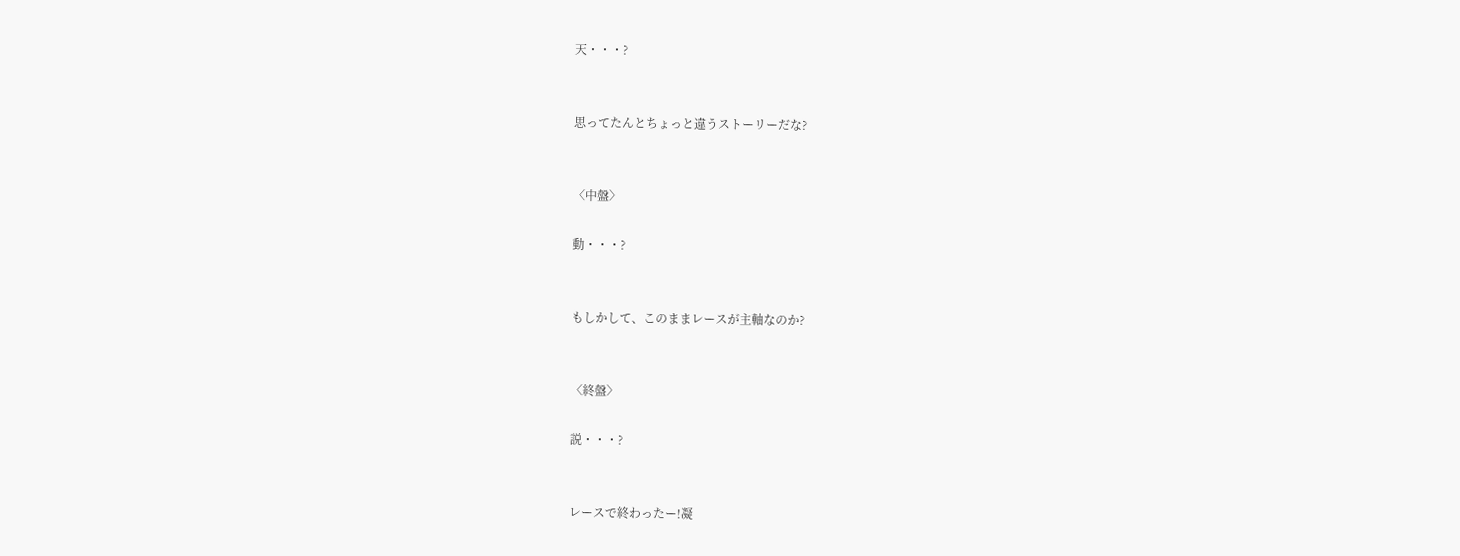天・・・?


思ってたんとちょっと違うストーリーだな?


〈中盤〉

動・・・?


もしかして、このままレースが主軸なのか?


〈終盤〉

説・・・?


レースで終わったー!凝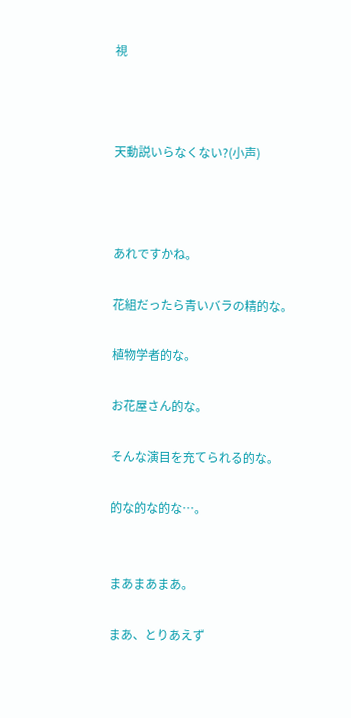視



天動説いらなくない?(小声)



あれですかね。

花組だったら青いバラの精的な。

植物学者的な。

お花屋さん的な。

そんな演目を充てられる的な。

的な的な的な⋯。


まあまあまあ。

まあ、とりあえず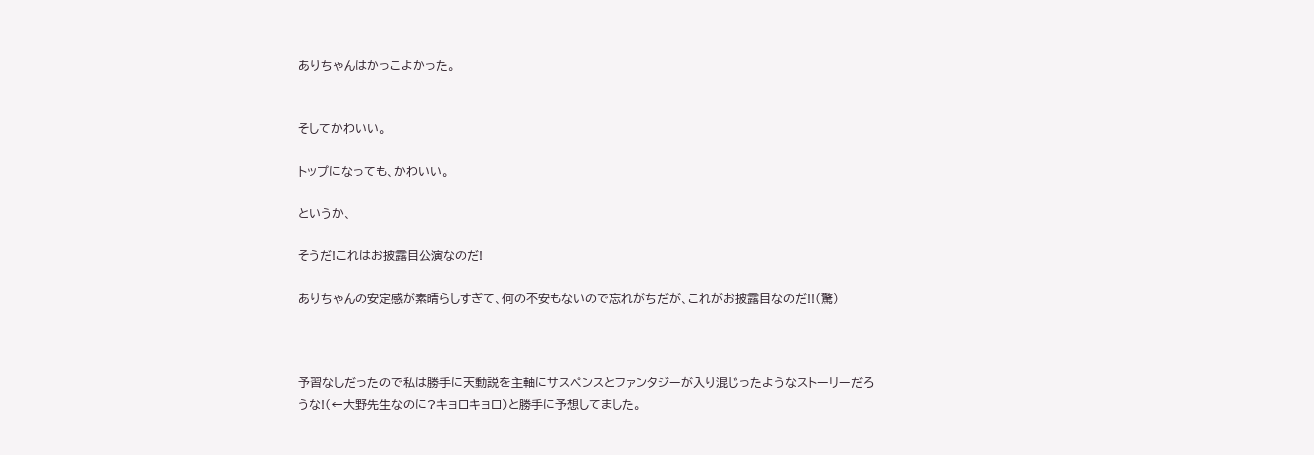ありちゃんはかっこよかった。


そしてかわいい。

トップになっても、かわいい。

というか、

そうだ!これはお披露目公演なのだ!

ありちゃんの安定感が素晴らしすぎて、何の不安もないので忘れがちだが、これがお披露目なのだ!!(驚)



予習なしだったので私は勝手に天動説を主軸にサスペンスとファンタジーが入り混じったようなストーリーだろうな!(←大野先生なのに?キョロキョロ)と勝手に予想してました。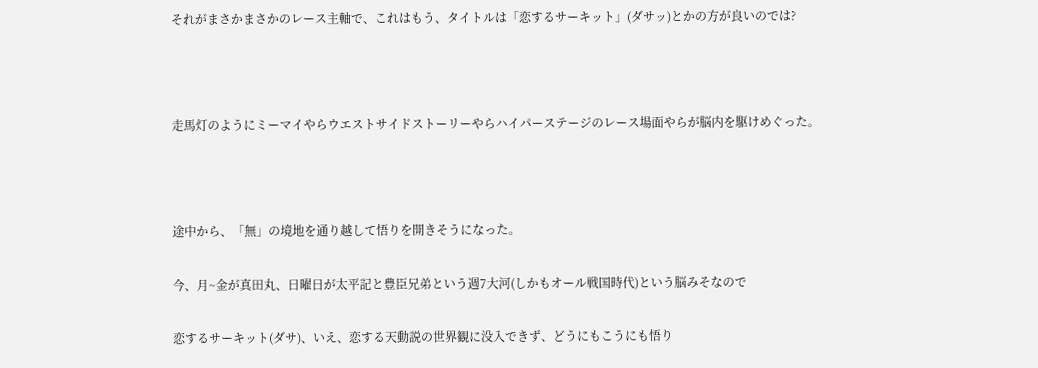それがまさかまさかのレース主軸で、これはもう、タイトルは「恋するサーキット」(ダサッ)とかの方が良いのでは?



走馬灯のようにミーマイやらウエストサイドストーリーやらハイパーステージのレース場面やらが脳内を駆けめぐった。



途中から、「無」の境地を通り越して悟りを開きそうになった。

今、月~金が真田丸、日曜日が太平記と豊臣兄弟という週7大河(しかもオール戦国時代)という脳みそなので

恋するサーキット(ダサ)、いえ、恋する天動説の世界観に没入できず、どうにもこうにも悟り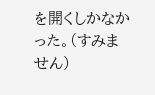を開くしかなかった。(すみません)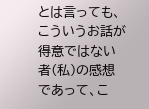とは言っても、こういうお話が得意ではない者(私)の感想であって、こ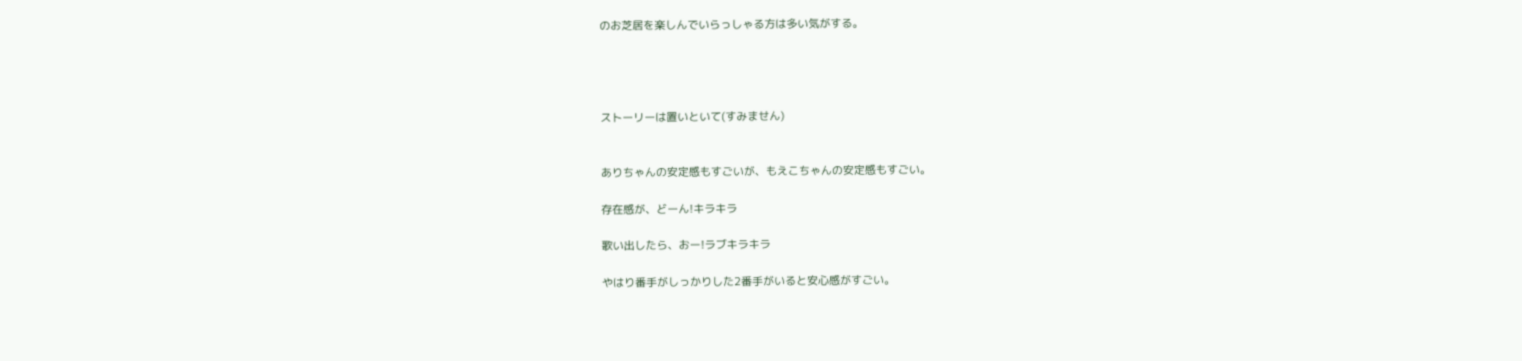のお芝居を楽しんでいらっしゃる方は多い気がする。




ストーリーは置いといて(すみません)


ありちゃんの安定感もすごいが、もえこちゃんの安定感もすごい。

存在感が、どーん!キラキラ

歌い出したら、おー!ラブキラキラ

やはり番手がしっかりした2番手がいると安心感がすごい。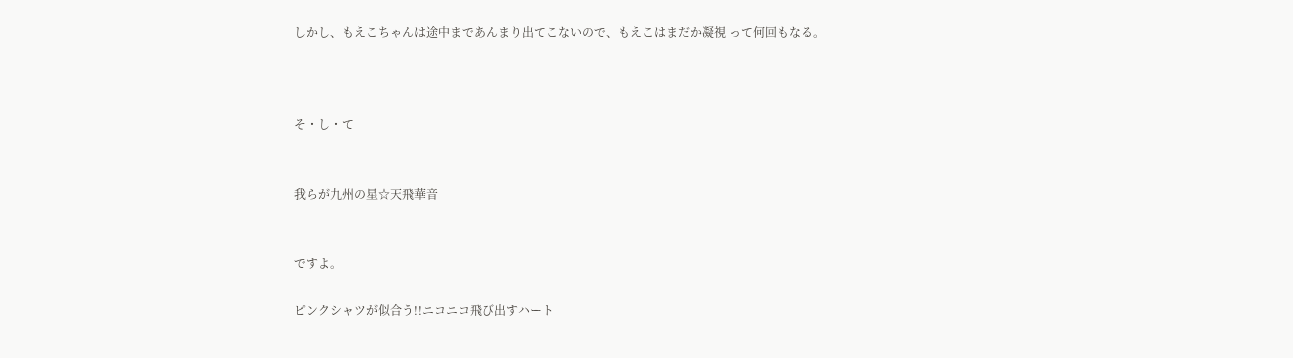しかし、もえこちゃんは途中まであんまり出てこないので、もえこはまだか凝視 って何回もなる。



そ・し・て


我らが九州の星☆天飛華音


ですよ。

ピンクシャツが似合う!!ニコニコ飛び出すハート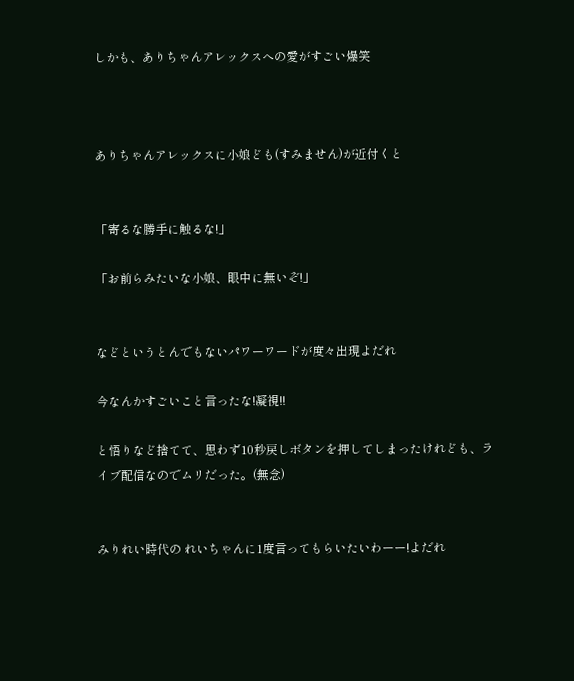しかも、ありちゃんアレックスへの愛がすごい爆笑



ありちゃんアレックスに小娘ども(すみません)が近付くと


「寄るな勝手に触るな!」

「お前らみたいな小娘、眼中に無いぞ!」


などというとんでもないパワーワードが度々出現よだれ

今なんかすごいこと言ったな!凝視!!

と悟りなど捨てて、思わず10秒戻しボタンを押してしまったけれども、ライブ配信なのでムリだった。(無念)


みりれい時代の れいちゃんに1度言ってもらいたいわーー!よだれ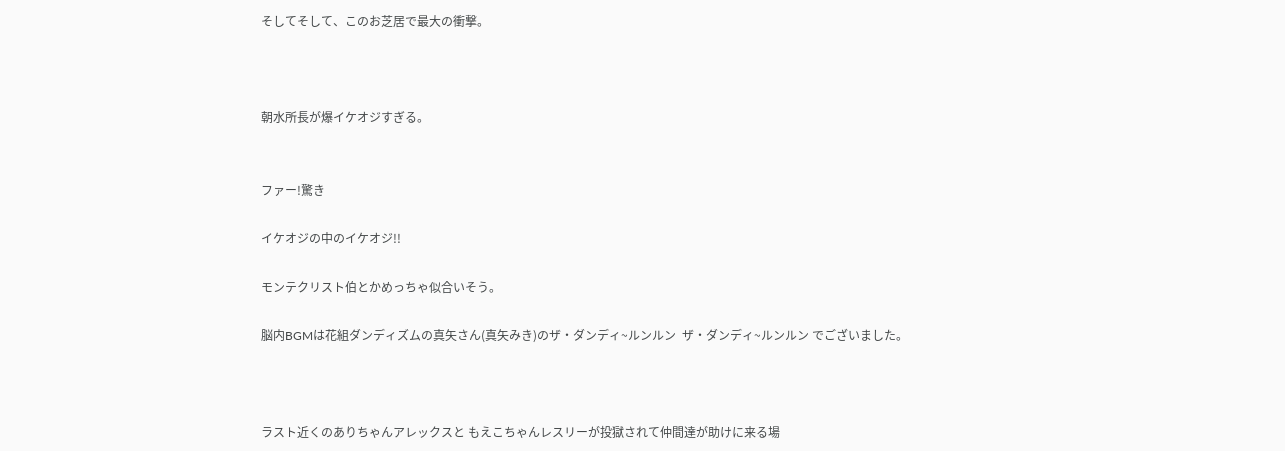そしてそして、このお芝居で最大の衝撃。



朝水所長が爆イケオジすぎる。


ファー!驚き

イケオジの中のイケオジ!!

モンテクリスト伯とかめっちゃ似合いそう。

脳内BGMは花組ダンディズムの真矢さん(真矢みき)のザ・ダンディ~ルンルン  ザ・ダンディ~ルンルン でございました。



ラスト近くのありちゃんアレックスと もえこちゃんレスリーが投獄されて仲間達が助けに来る場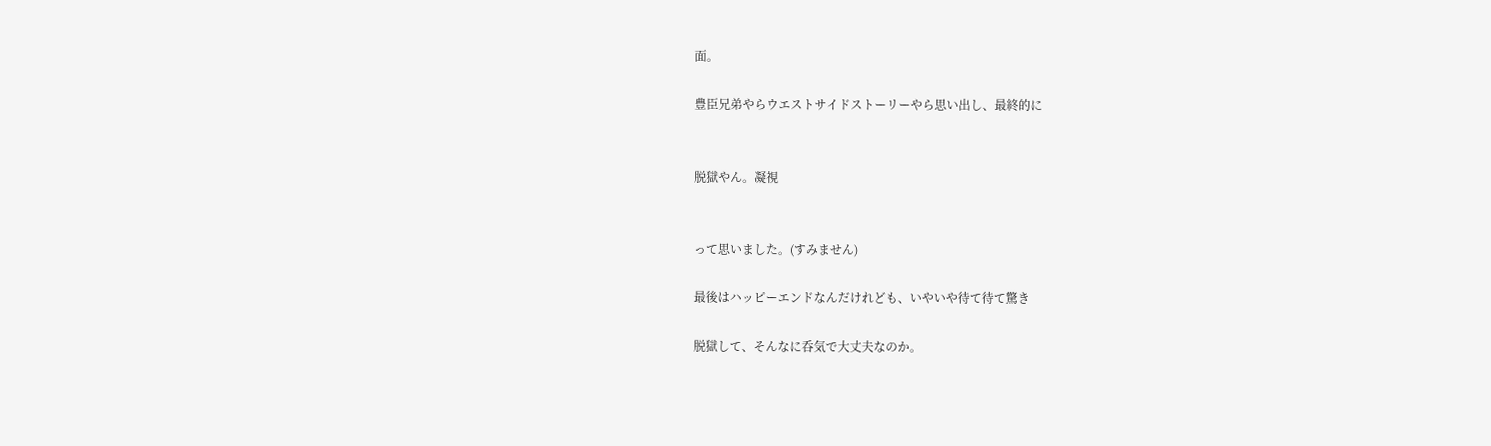面。

豊臣兄弟やらウエストサイドストーリーやら思い出し、最終的に


脱獄やん。凝視


って思いました。(すみません)

最後はハッピーエンドなんだけれども、いやいや待て待て驚き

脱獄して、そんなに呑気で大丈夫なのか。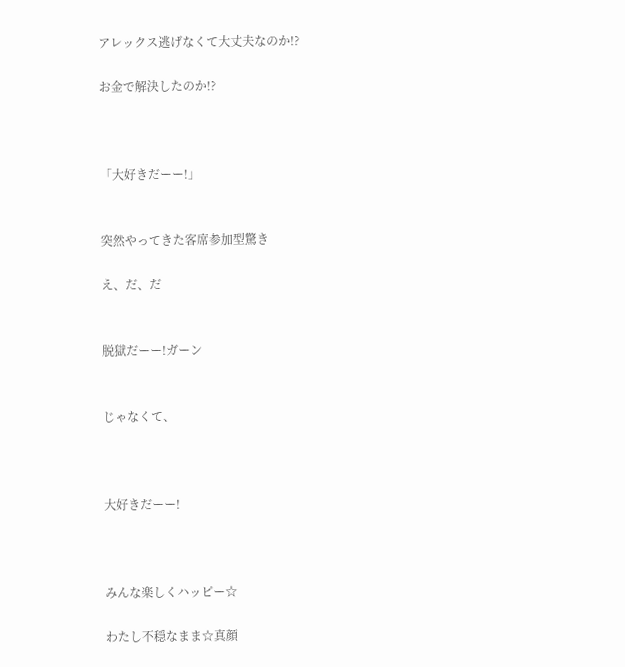アレックス逃げなくて大丈夫なのか!?

お金で解決したのか!?



「大好きだーー!」


突然やってきた客席参加型驚き

え、だ、だ


脱獄だーー!ガーン


じゃなくて、



大好きだーー!



みんな楽しくハッピー☆

わたし不穏なまま☆真顔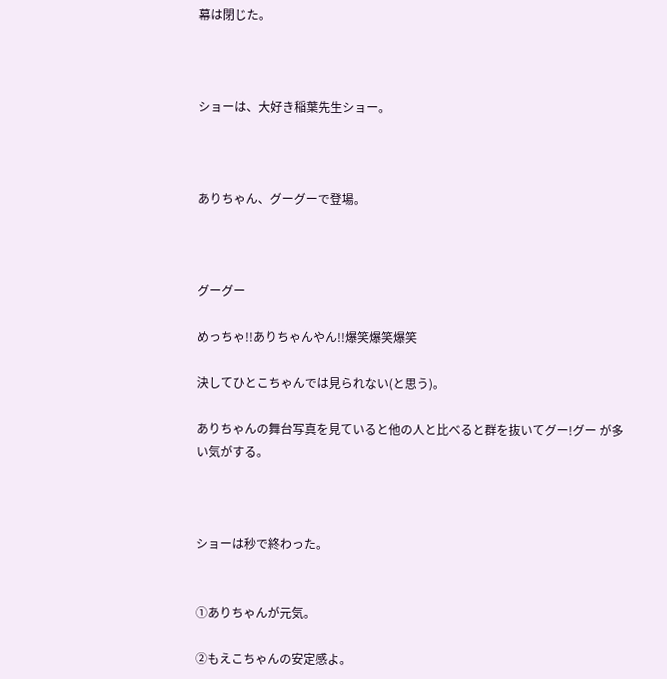幕は閉じた。



ショーは、大好き稲葉先生ショー。



ありちゃん、グーグーで登場。



グーグー

めっちゃ!!ありちゃんやん!!爆笑爆笑爆笑

決してひとこちゃんでは見られない(と思う)。

ありちゃんの舞台写真を見ていると他の人と比べると群を抜いてグー!グー が多い気がする。



ショーは秒で終わった。


①ありちゃんが元気。

②もえこちゃんの安定感よ。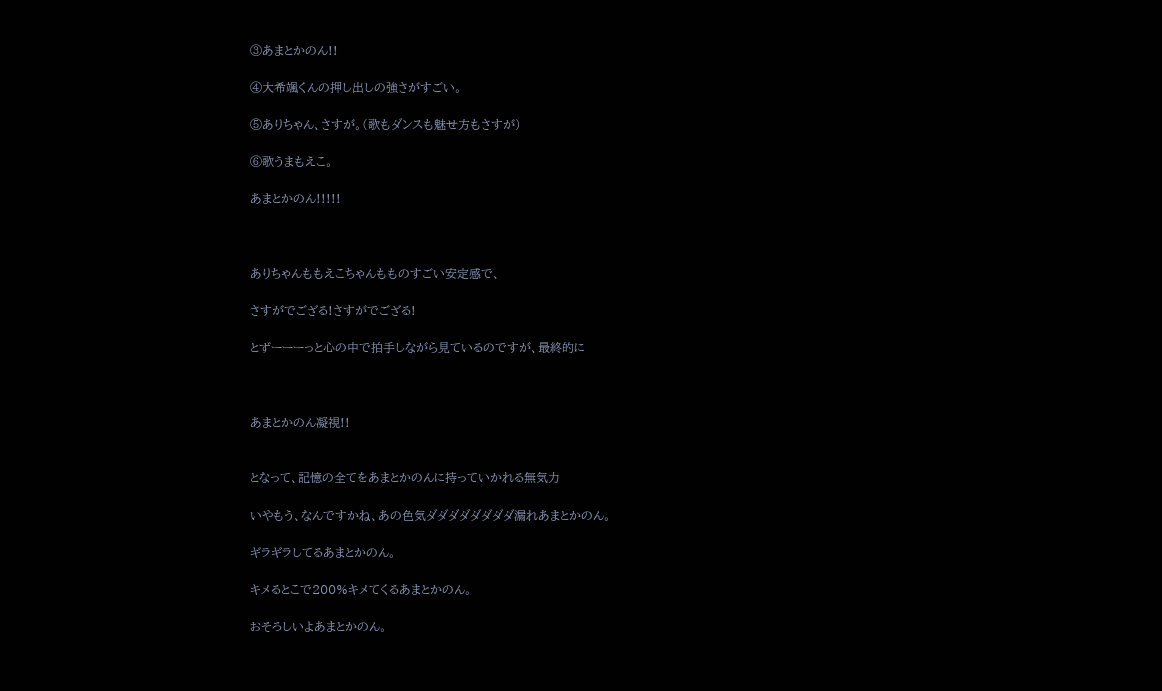③あまとかのん!!

④大希颯くんの押し出しの強さがすごい。

⑤ありちゃん、さすが。(歌もダンスも魅せ方もさすが)

⑥歌うまもえこ。

あまとかのん!!!!!



ありちゃんももえこちゃんもものすごい安定感で、

さすがでござる!さすがでござる!

とずーーーっと心の中で拍手しながら見ているのですが、最終的に



あまとかのん凝視!!


となって、記憶の全てをあまとかのんに持っていかれる無気力

いやもう、なんですかね、あの色気ダダダダダダダダ漏れあまとかのん。

ギラギラしてるあまとかのん。

キメるとこで200%キメてくるあまとかのん。

おそろしいよあまとかのん。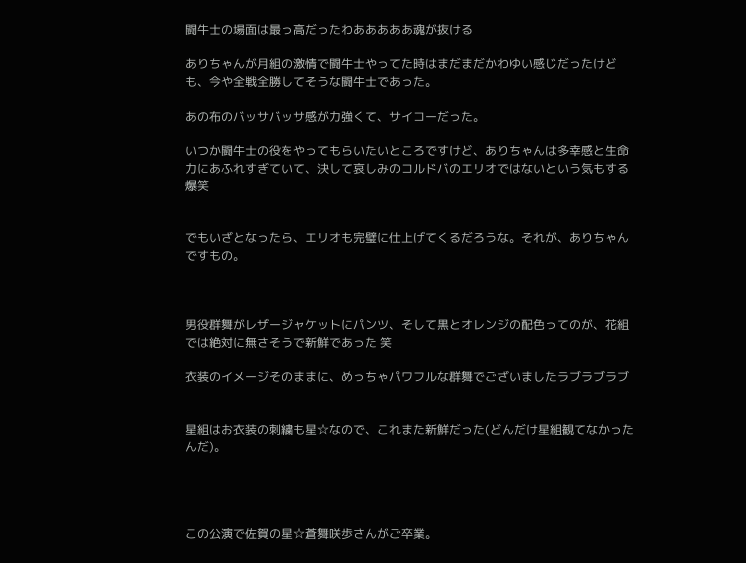闘牛士の場面は最っ高だったわあああああ魂が抜ける

ありちゃんが月組の激情で闘牛士やってた時はまだまだかわゆい感じだったけども、今や全戦全勝してそうな闘牛士であった。

あの布のバッサバッサ感が力強くて、サイコーだった。

いつか闘牛士の役をやってもらいたいところですけど、ありちゃんは多幸感と生命力にあふれすぎていて、決して哀しみのコルドバのエリオではないという気もする爆笑


でもいざとなったら、エリオも完璧に仕上げてくるだろうな。それが、ありちゃんですもの。



男役群舞がレザージャケットにパンツ、そして黒とオレンジの配色ってのが、花組では絶対に無さそうで新鮮であった 笑

衣装のイメージそのままに、めっちゃパワフルな群舞でございましたラブラブラブ


星組はお衣装の刺繍も星☆なので、これまた新鮮だった(どんだけ星組観てなかったんだ)。




この公演で佐賀の星☆蒼舞咲歩さんがご卒業。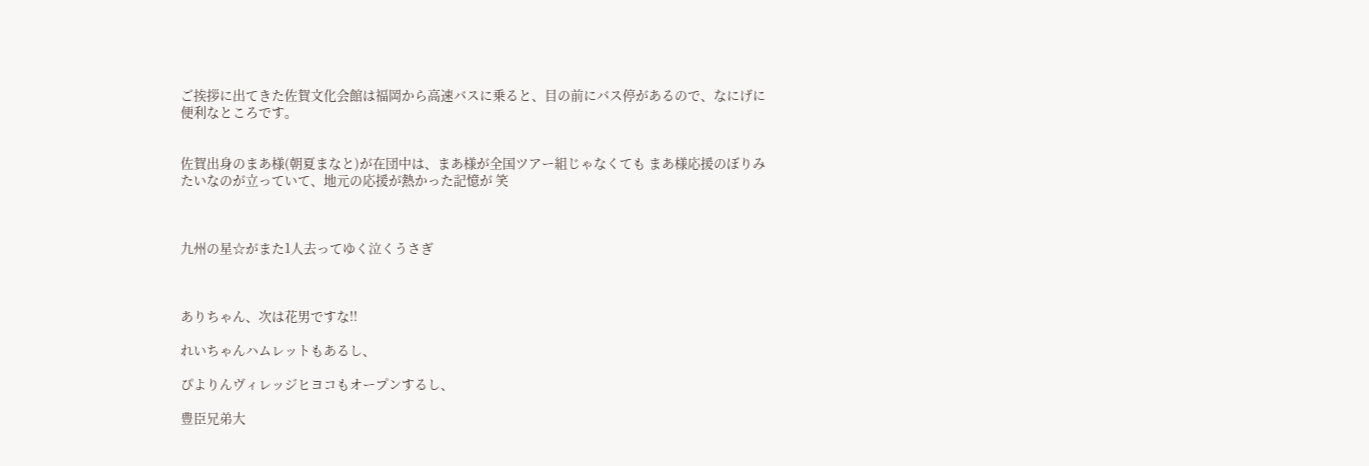ご挨拶に出てきた佐賀文化会館は福岡から高速バスに乗ると、目の前にバス停があるので、なにげに便利なところです。


佐賀出身のまあ様(朝夏まなと)が在団中は、まあ様が全国ツアー組じゃなくても まあ様応援のぼりみたいなのが立っていて、地元の応援が熱かった記憶が 笑



九州の星☆がまた1人去ってゆく泣くうさぎ



ありちゃん、次は花男ですな!!

れいちゃんハムレットもあるし、

ぴよりんヴィレッジヒヨコもオープンするし、

豊臣兄弟大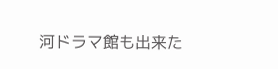河ドラマ館も出来た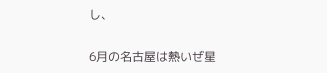し、

6月の名古屋は熱いぜ星